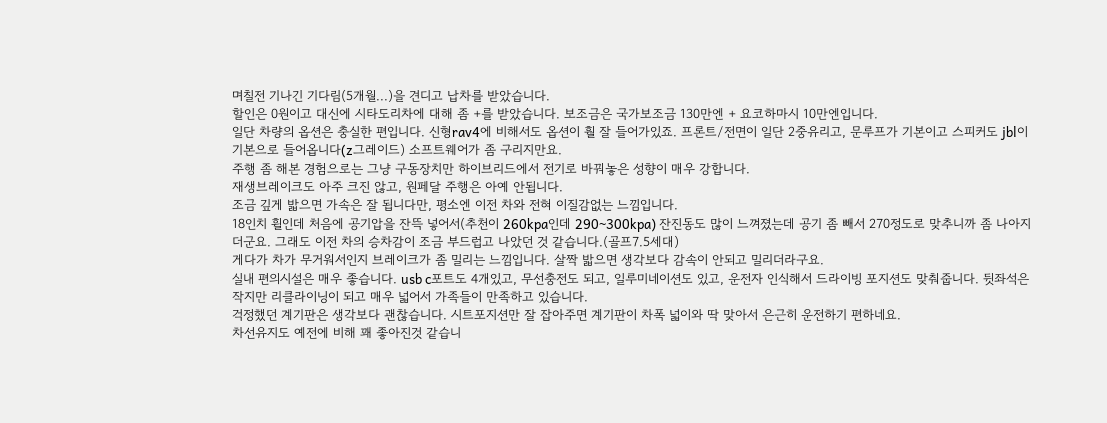며칠전 기나긴 기다림(5개월...)을 견디고 납차를 받았습니다.
할인은 0원이고 대신에 시타도리차에 대해 좀 +를 받았습니다. 보조금은 국가보조금 130만엔 + 요코하마시 10만엔입니다.
일단 차량의 옵션은 충실한 편입니다. 신형rav4에 비해서도 옵션이 훨 잘 들어가있죠. 프론트/전면이 일단 2중유리고, 문루프가 기본이고 스피커도 jbl이 기본으로 들어옵니다(z그레이드) 소프트웨어가 좀 구리지만요.
주행 좀 해본 경험으로는 그냥 구동장치만 하이브리드에서 전기로 바꿔놓은 성향이 매우 강합니다.
재생브레이크도 아주 크진 않고, 원페달 주행은 아예 안됩니다.
조금 깊게 밟으면 가속은 잘 됩니다만, 평소엔 이전 차와 전혀 이질감없는 느낌입니다.
18인치 휠인데 처음에 공기압을 잔뜩 넣어서(추천이 260kpa인데 290~300kpa) 잔진동도 많이 느껴졌는데 공기 좀 빼서 270정도로 맞추니까 좀 나아지더군요. 그래도 이전 차의 승차감이 조금 부드럽고 나았던 것 같습니다.(골프7.5세대)
게다가 차가 무거워서인지 브레이크가 좀 밀리는 느낌입니다. 살짝 밟으면 생각보다 감속이 안되고 밀리더라구요.
실내 편의시설은 매우 좋습니다. usb c포트도 4개있고, 무선충전도 되고, 일루미네이션도 있고, 운전자 인식해서 드라이빙 포지션도 맞춰줍니다. 뒷좌석은 작지만 리클라이닝이 되고 매우 넓어서 가족들이 만족하고 있습니다.
걱정했던 계기판은 생각보다 괜찮습니다. 시트포지션만 잘 잡아주면 계기판이 차폭 넓이와 딱 맞아서 은근히 운전하기 편하네요.
차선유지도 예전에 비해 꽤 좋아진것 같습니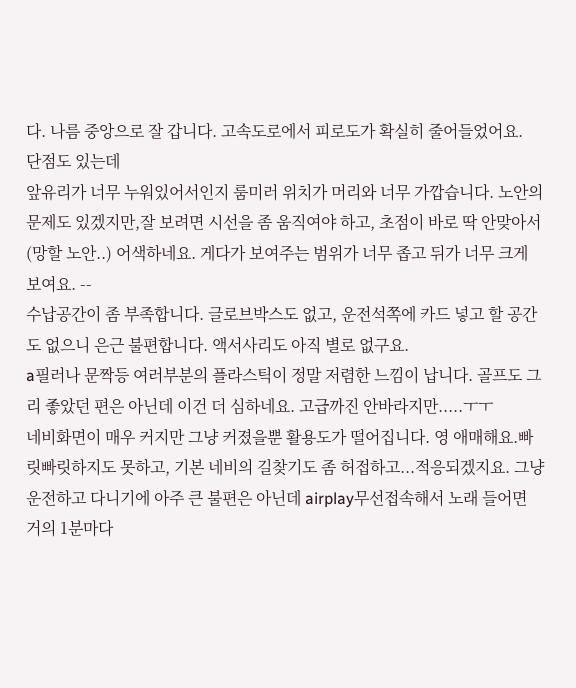다. 나름 중앙으로 잘 갑니다. 고속도로에서 피로도가 확실히 줄어들었어요.
단점도 있는데
앞유리가 너무 누워있어서인지 룸미러 위치가 머리와 너무 가깝습니다. 노안의 문제도 있겠지만,잘 보려면 시선을 좀 움직여야 하고, 초점이 바로 딱 안맞아서(망할 노안..) 어색하네요. 게다가 보여주는 범위가 너무 좁고 뒤가 너무 크게 보여요. --
수납공간이 좀 부족합니다. 글로브박스도 없고, 운전석쪽에 카드 넣고 할 공간도 없으니 은근 불편합니다. 액서사리도 아직 별로 없구요.
a필러나 문짝등 여러부분의 플라스틱이 정말 저렴한 느낌이 납니다. 골프도 그리 좋았던 편은 아닌데 이건 더 심하네요. 고급까진 안바라지만.....ㅜㅜ
네비화면이 매우 커지만 그냥 커졌을뿐 활용도가 떨어집니다. 영 애매해요.빠릿빠릿하지도 못하고, 기본 네비의 길찾기도 좀 허접하고...적응되겠지요. 그냥 운전하고 다니기에 아주 큰 불편은 아닌데 airplay무선접속해서 노래 들어면 거의 1분마다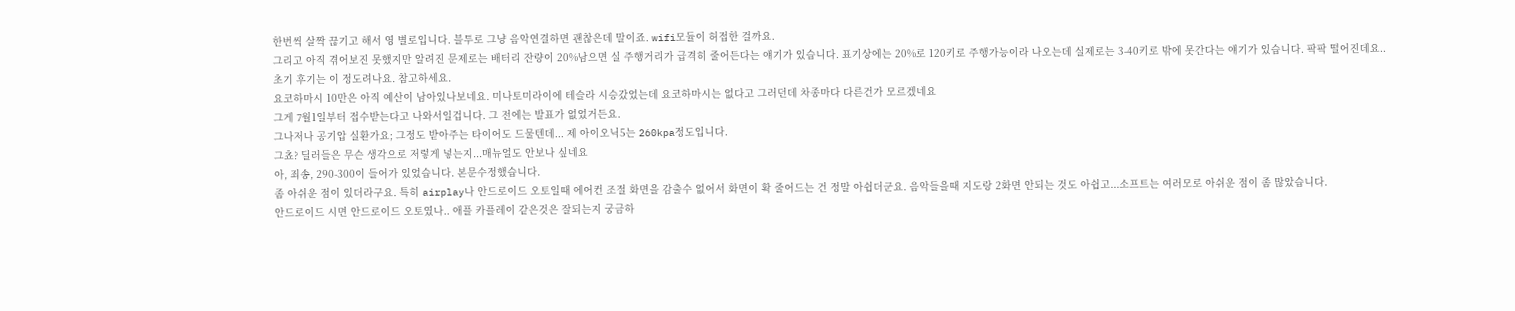한번씩 살짝 끊기고 해서 영 별로입니다. 블투로 그냥 음악연결하면 괜찮은데 말이죠. wifi모듈이 허접한 걸까요.
그리고 아직 겪어보진 못했지만 알려진 문제로는 배터리 잔량이 20%남으면 실 주행거리가 급격히 줄어든다는 얘기가 있습니다. 표기상에는 20%로 120키로 주행가능이라 나오는데 실제로는 3-40키로 밖에 못간다는 얘기가 있습니다. 팍팍 떨어진데요..
초기 후기는 이 정도려나요. 참고하세요.
요코하마시 10만은 아직 예산이 남아있나보네요. 미나토미라이에 테슬라 시승갔었는데 요코하마시는 없다고 그러던데 차종마다 다른건가 모르겠네요
그게 7월1일부터 접수받는다고 나와서일겁니다. 그 전에는 발표가 없었거든요.
그나저나 공기압 실환가요; 그정도 받아주는 타이어도 드물텐데... 제 아이오닉5는 260kpa정도입니다.
그쵸? 딜러들은 무슨 생각으로 저렇게 넣는지...매뉴얼도 안보나 싶네요
아, 죄송, 290-300이 들어가 있었습니다. 본문수정했습니다.
좀 아쉬운 점이 있더라구요. 특히 airplay나 안드로이드 오토일때 에어컨 조절 화면을 감출수 없어서 화면이 확 줄어드는 건 정말 아쉽더군요. 음악들을때 지도랑 2화면 안되는 것도 아쉽고...소프트는 여러모로 아쉬운 점이 좀 많았습니다.
안드로이드 시면 안드로이드 오토였나.. 애플 카플레이 같은것은 잘되는지 궁금하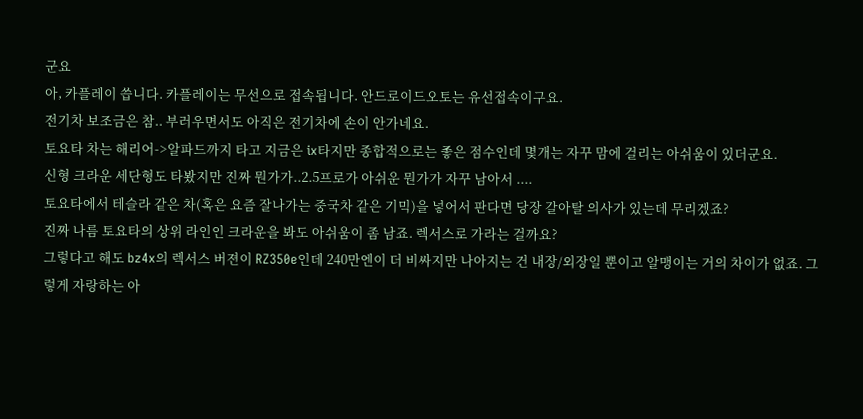군요
아, 카플레이 씁니다. 카플레이는 무선으로 접속됩니다. 안드로이드오토는 유선접속이구요.
전기차 보조금은 참.. 부러우면서도 아직은 전기차에 손이 안가네요.
토요타 차는 해리어->알파드까지 타고 지금은 ix타지만 종합적으로는 좋은 점수인데 몇개는 자꾸 맘에 걸리는 아쉬움이 있더군요.
신형 크라운 세단형도 타봤지만 진짜 뭔가가..2.5프로가 아쉬운 뭔가가 자꾸 남아서 ....
토요타에서 테슬라 같은 차(혹은 요즘 잘나가는 중국차 같은 기믹)을 넣어서 판다면 당장 갈아탈 의사가 있는데 무리겠죠?
진짜 나름 토요타의 상위 라인인 크라운을 봐도 아쉬움이 좀 남죠. 렉서스로 가라는 걸까요?
그렇다고 해도 bz4x의 렉서스 버젼이 RZ350e인데 240만엔이 더 비싸지만 나아지는 건 내장/외장일 뿐이고 알맹이는 거의 차이가 없죠. 그렇게 자랑하는 아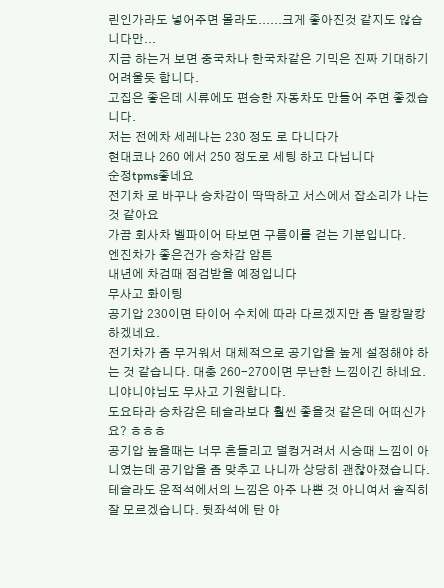린인가라도 넣어주면 몰라도......크게 좋아진것 같지도 않습니다만...
지금 하는거 보면 중국차나 한국차같은 기믹은 진짜 기대하기 어려울듯 합니다.
고집은 좋은데 시류에도 편승한 자동차도 만들어 주면 좋겠습니다.
저는 전에차 세레나는 230 정도 로 다니다가
현대코나 260 에서 250 정도로 세팅 하고 다닙니다
순정tpms좋네요
전기차 로 바꾸나 승차감이 딱딱하고 서스에서 잡소리가 나는것 같아요
가끔 회사차 벨파이어 타보면 구름이를 걷는 기분입니다.
엔진차가 좋은건가 승차감 암튼
내년에 차검때 점검받을 예정입니다
무사고 화이팅
공기압 230이면 타이어 수치에 따라 다르겠지만 좀 말캉말캉하겠네요.
전기차가 좀 무거워서 대체적으로 공기압을 높게 설정해야 하는 것 같습니다. 대충 260-270이면 무난한 느낌이긴 하네요.
니야니야님도 무사고 기원합니다.
도요타라 승차감은 테슬라보다 훨씬 좋을것 같은데 어떠신가요? ㅎㅎㅎ
공기압 높을때는 너무 흔들리고 덜컹거려서 시승때 느낌이 아니였는데 공기압을 좀 맞추고 나니까 상당히 괜찮아졌습니다. 테슬라도 운적석에서의 느낌은 아주 나쁜 것 아니여서 솔직히 잘 모르겠습니다. 뒷좌석에 탄 아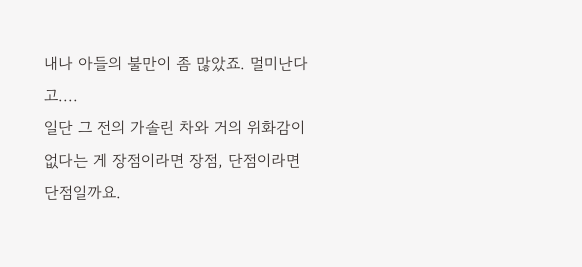내나 아들의 불만이 좀 많았죠. 멀미난다고....
일단 그 전의 가솔린 차와 거의 위화감이 없다는 게 장점이라면 장점, 단점이라면 단점일까요.